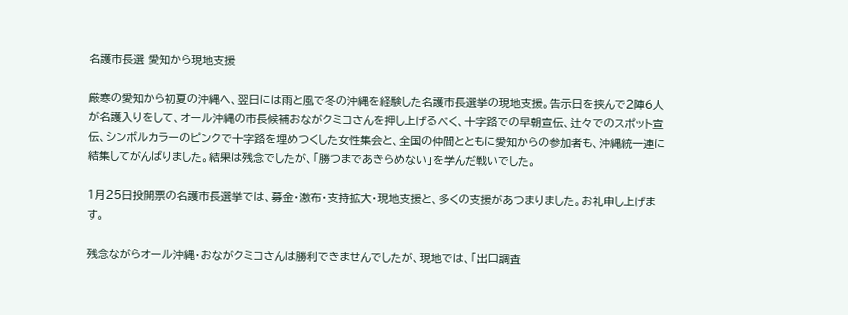名護市長選 愛知から現地支援

厳寒の愛知から初夏の沖縄へ、翌日には雨と風で冬の沖縄を経験した名護市長選挙の現地支援。告示日を挟んで2陣6人が名護入りをして、オール沖縄の市長候補おながクミコさんを押し上げるべく、十字路での早朝宣伝、辻々でのスポット宣伝、シンボルカラーのピンクで十字路を埋めつくした女性集会と、全国の仲間とともに愛知からの参加者も、沖縄統一連に結集してがんばりました。結果は残念でしたが、「勝つまであきらめない」を学んだ戦いでした。

1月25日投開票の名護市長選挙では、募金・激布・支持拡大・現地支援と、多くの支援があつまりました。お礼申し上げます。

残念ながらオール沖縄・おながクミコさんは勝利できませんでしたが、現地では、「出口調査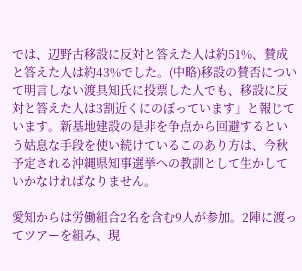では、辺野古移設に反対と答えた人は約51%、賛成と答えた人は約43%でした。(中略)移設の賛否について明言しない渡具知氏に投票した人でも、移設に反対と答えた人は3割近くにのぼっています」と報じています。新基地建設の是非を争点から回避するという姑息な手段を使い続けているこのあり方は、今秋予定される沖縄県知事選挙への教訓として生かしていかなければなりません。

愛知からは労働組合2名を含む9人が参加。2陣に渡ってツアーを組み、現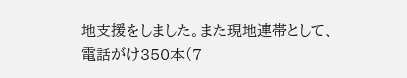地支援をしました。また現地連帯として、電話がけ350本(7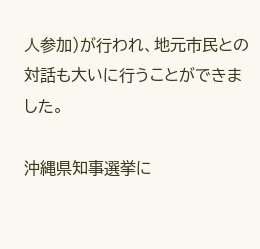人参加)が行われ、地元市民との対話も大いに行うことができました。

沖縄県知事選挙に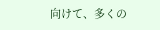向けて、多くの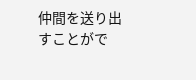仲間を送り出すことがで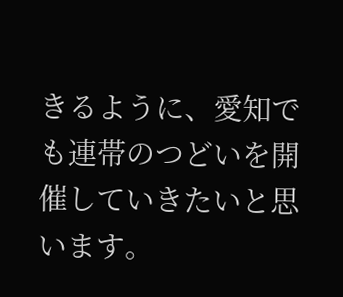きるように、愛知でも連帯のつどいを開催していきたいと思います。